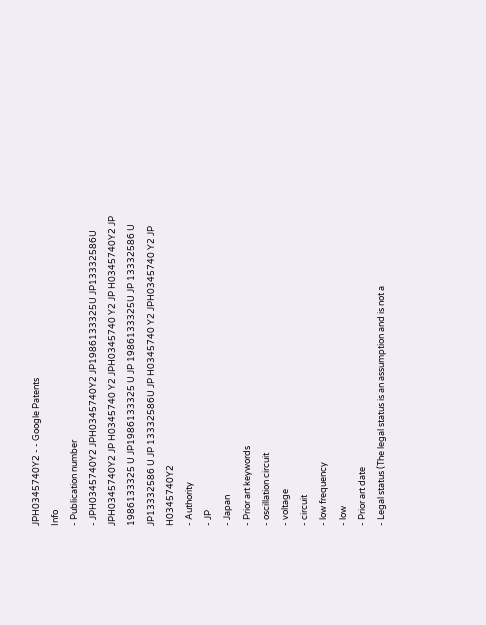JPH0345740Y2 - - Google Patents
Info
- Publication number
- JPH0345740Y2 JPH0345740Y2 JP1986133325U JP13332586U JPH0345740Y2 JP H0345740 Y2 JPH0345740 Y2 JP H0345740Y2 JP 1986133325 U JP1986133325 U JP 1986133325U JP 13332586 U JP13332586 U JP 13332586U JP H0345740 Y2 JPH0345740 Y2 JP H0345740Y2
- Authority
- JP
- Japan
- Prior art keywords
- oscillation circuit
- voltage
- circuit
- low frequency
- low
- Prior art date
- Legal status (The legal status is an assumption and is not a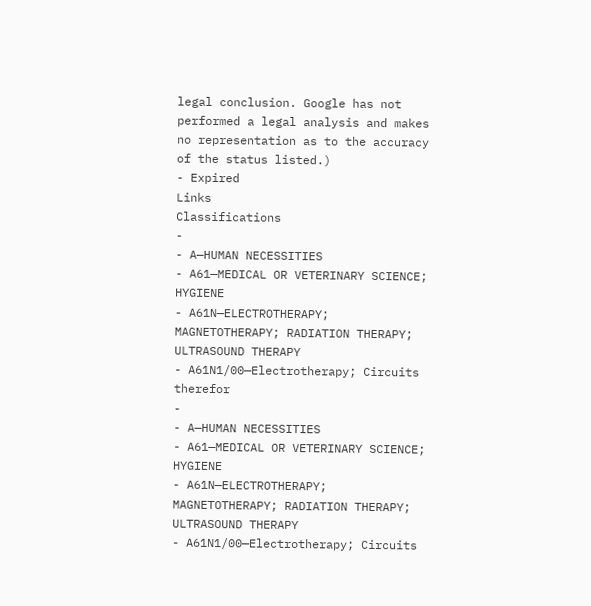legal conclusion. Google has not performed a legal analysis and makes no representation as to the accuracy of the status listed.)
- Expired
Links
Classifications
-
- A—HUMAN NECESSITIES
- A61—MEDICAL OR VETERINARY SCIENCE; HYGIENE
- A61N—ELECTROTHERAPY; MAGNETOTHERAPY; RADIATION THERAPY; ULTRASOUND THERAPY
- A61N1/00—Electrotherapy; Circuits therefor
-
- A—HUMAN NECESSITIES
- A61—MEDICAL OR VETERINARY SCIENCE; HYGIENE
- A61N—ELECTROTHERAPY; MAGNETOTHERAPY; RADIATION THERAPY; ULTRASOUND THERAPY
- A61N1/00—Electrotherapy; Circuits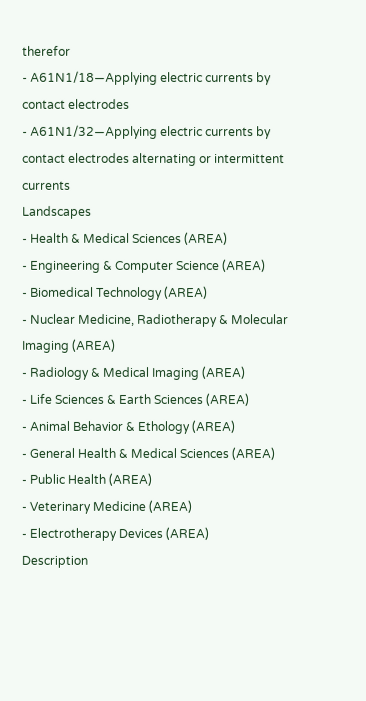therefor
- A61N1/18—Applying electric currents by contact electrodes
- A61N1/32—Applying electric currents by contact electrodes alternating or intermittent currents
Landscapes
- Health & Medical Sciences (AREA)
- Engineering & Computer Science (AREA)
- Biomedical Technology (AREA)
- Nuclear Medicine, Radiotherapy & Molecular Imaging (AREA)
- Radiology & Medical Imaging (AREA)
- Life Sciences & Earth Sciences (AREA)
- Animal Behavior & Ethology (AREA)
- General Health & Medical Sciences (AREA)
- Public Health (AREA)
- Veterinary Medicine (AREA)
- Electrotherapy Devices (AREA)
Description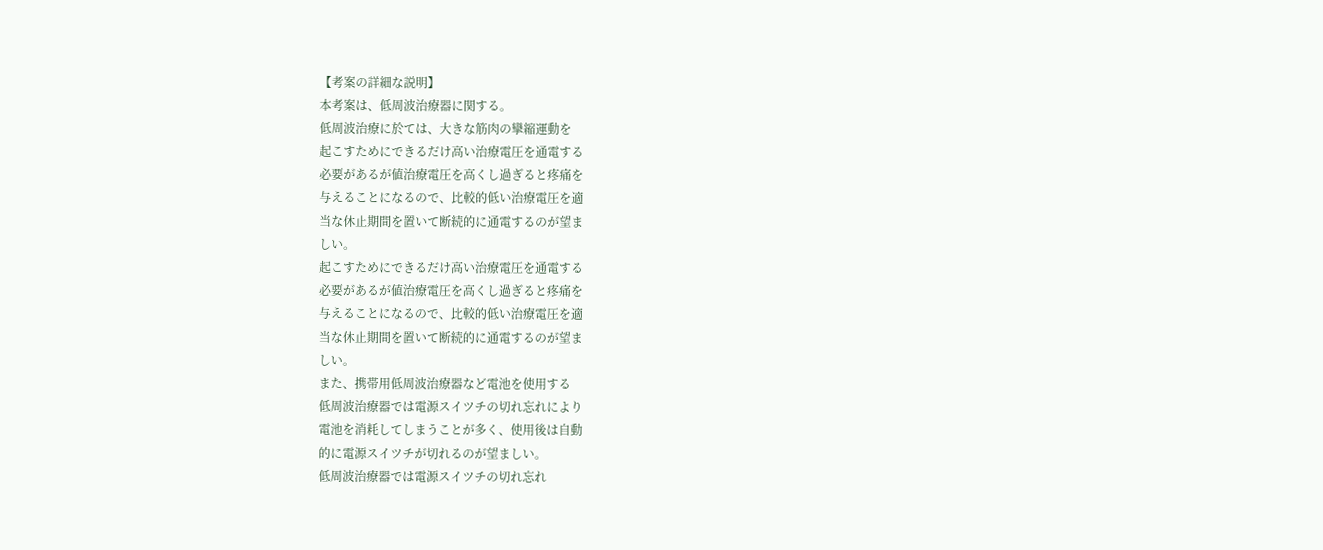【考案の詳細な説明】
本考案は、低周波治療器に関する。
低周波治療に於ては、大きな筋肉の攣縮運動を
起こすためにできるだけ高い治療電圧を通電する
必要があるが値治療電圧を高くし過ぎると疼痛を
与えることになるので、比較的低い治療電圧を適
当な休止期間を置いて断続的に通電するのが望ま
しい。
起こすためにできるだけ高い治療電圧を通電する
必要があるが値治療電圧を高くし過ぎると疼痛を
与えることになるので、比較的低い治療電圧を適
当な休止期間を置いて断続的に通電するのが望ま
しい。
また、携帯用低周波治療器など電池を使用する
低周波治療器では電源スイツチの切れ忘れにより
電池を消耗してしまうことが多く、使用後は自動
的に電源スイツチが切れるのが望ましい。
低周波治療器では電源スイツチの切れ忘れ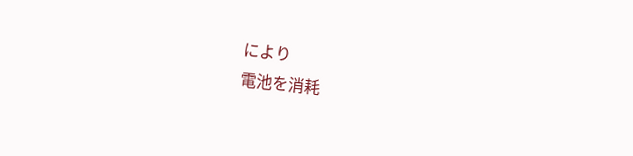により
電池を消耗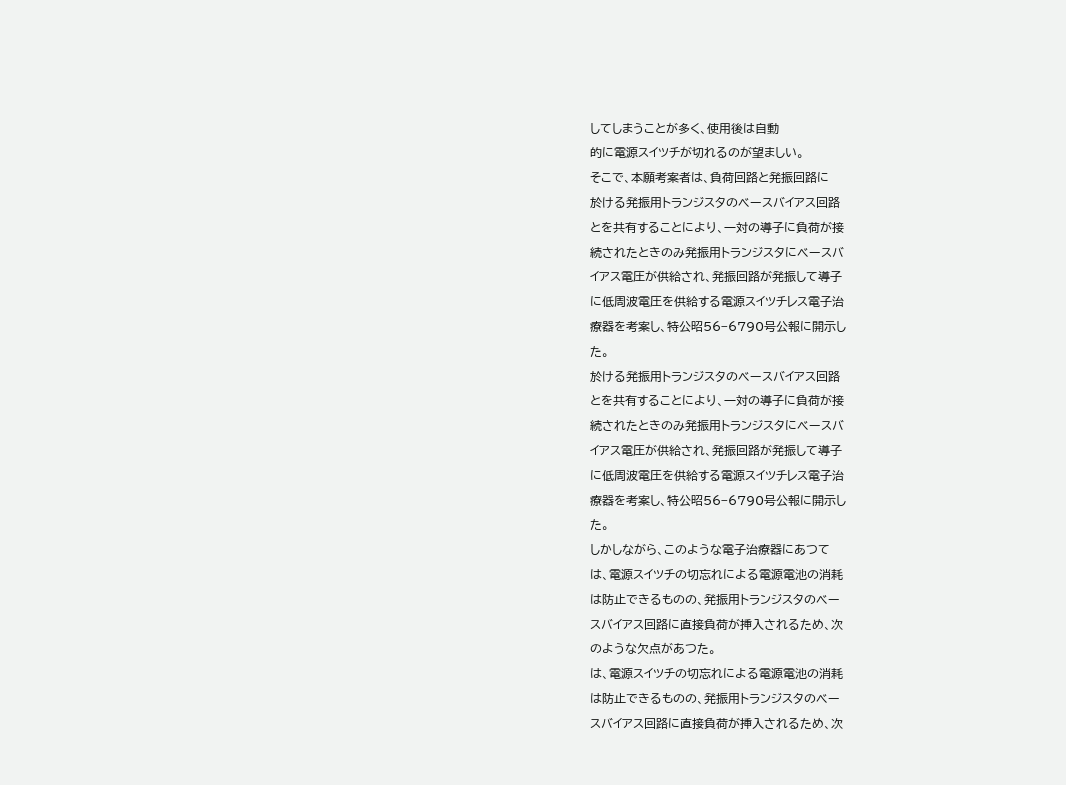してしまうことが多く、使用後は自動
的に電源スイツチが切れるのが望ましい。
そこで、本願考案者は、負荷回路と発振回路に
於ける発振用トランジスタのベースバイアス回路
とを共有することにより、一対の導子に負荷が接
続されたときのみ発振用トランジスタにベースバ
イアス電圧が供給され、発振回路が発振して導子
に低周波電圧を供給する電源スイツチレス電子治
療器を考案し、特公昭56−6790号公報に開示し
た。
於ける発振用トランジスタのベースバイアス回路
とを共有することにより、一対の導子に負荷が接
続されたときのみ発振用トランジスタにベースバ
イアス電圧が供給され、発振回路が発振して導子
に低周波電圧を供給する電源スイツチレス電子治
療器を考案し、特公昭56−6790号公報に開示し
た。
しかしながら、このような電子治療器にあつて
は、電源スイツチの切忘れによる電源電池の消耗
は防止できるものの、発振用トランジスタのベー
スバイアス回路に直接負荷が挿入されるため、次
のような欠点があつた。
は、電源スイツチの切忘れによる電源電池の消耗
は防止できるものの、発振用トランジスタのベー
スバイアス回路に直接負荷が挿入されるため、次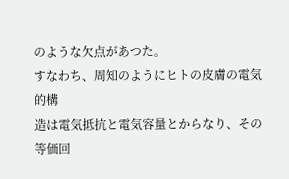のような欠点があつた。
すなわち、周知のようにヒトの皮膚の電気的構
造は電気抵抗と電気容量とからなり、その等価回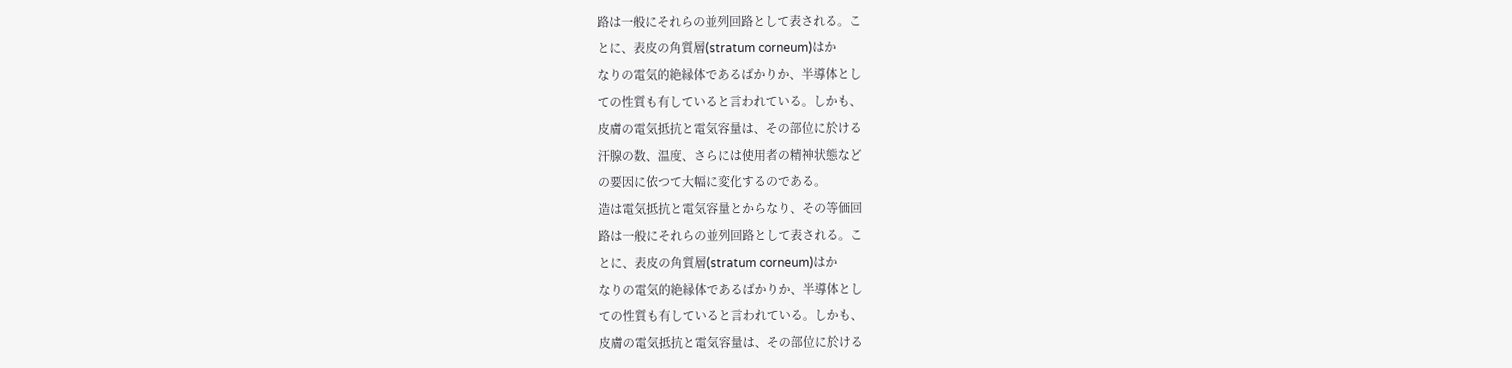路は一般にそれらの並列回路として表される。こ
とに、表皮の角質層(stratum corneum)はか
なりの電気的絶縁体であるばかりか、半導体とし
ての性質も有していると言われている。しかも、
皮膚の電気抵抗と電気容量は、その部位に於ける
汗腺の数、温度、さらには使用者の精神状態など
の要因に依つて大幅に変化するのである。
造は電気抵抗と電気容量とからなり、その等価回
路は一般にそれらの並列回路として表される。こ
とに、表皮の角質層(stratum corneum)はか
なりの電気的絶縁体であるばかりか、半導体とし
ての性質も有していると言われている。しかも、
皮膚の電気抵抗と電気容量は、その部位に於ける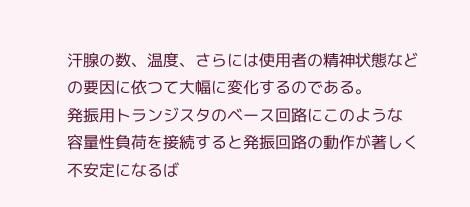汗腺の数、温度、さらには使用者の精神状態など
の要因に依つて大幅に変化するのである。
発振用トランジスタのベース回路にこのような
容量性負荷を接続すると発振回路の動作が著しく
不安定になるば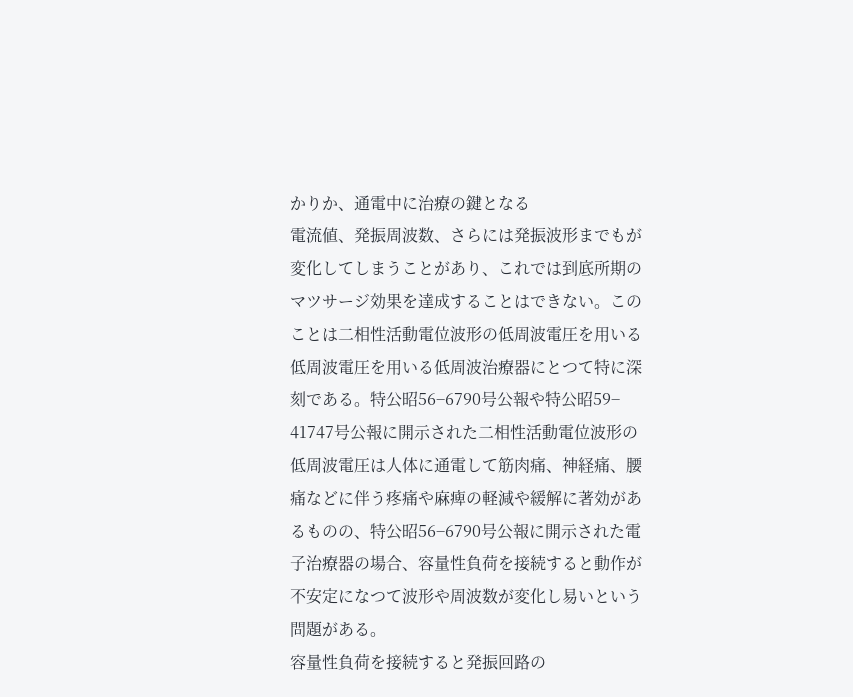かりか、通電中に治療の鍵となる
電流値、発振周波数、さらには発振波形までもが
変化してしまうことがあり、これでは到底所期の
マツサージ効果を達成することはできない。この
ことは二相性活動電位波形の低周波電圧を用いる
低周波電圧を用いる低周波治療器にとつて特に深
刻である。特公昭56−6790号公報や特公昭59−
41747号公報に開示された二相性活動電位波形の
低周波電圧は人体に通電して筋肉痛、神経痛、腰
痛などに伴う疼痛や麻痺の軽減や緩解に著効があ
るものの、特公昭56−6790号公報に開示された電
子治療器の場合、容量性負荷を接続すると動作が
不安定になつて波形や周波数が変化し易いという
問題がある。
容量性負荷を接続すると発振回路の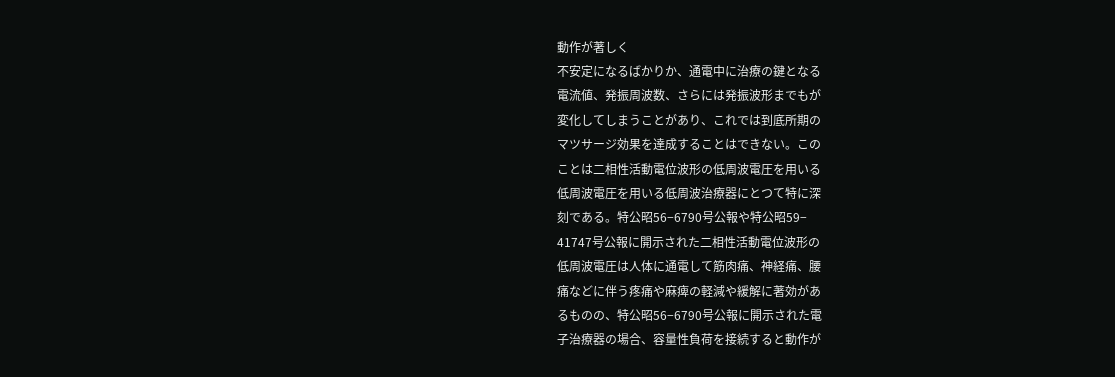動作が著しく
不安定になるばかりか、通電中に治療の鍵となる
電流値、発振周波数、さらには発振波形までもが
変化してしまうことがあり、これでは到底所期の
マツサージ効果を達成することはできない。この
ことは二相性活動電位波形の低周波電圧を用いる
低周波電圧を用いる低周波治療器にとつて特に深
刻である。特公昭56−6790号公報や特公昭59−
41747号公報に開示された二相性活動電位波形の
低周波電圧は人体に通電して筋肉痛、神経痛、腰
痛などに伴う疼痛や麻痺の軽減や緩解に著効があ
るものの、特公昭56−6790号公報に開示された電
子治療器の場合、容量性負荷を接続すると動作が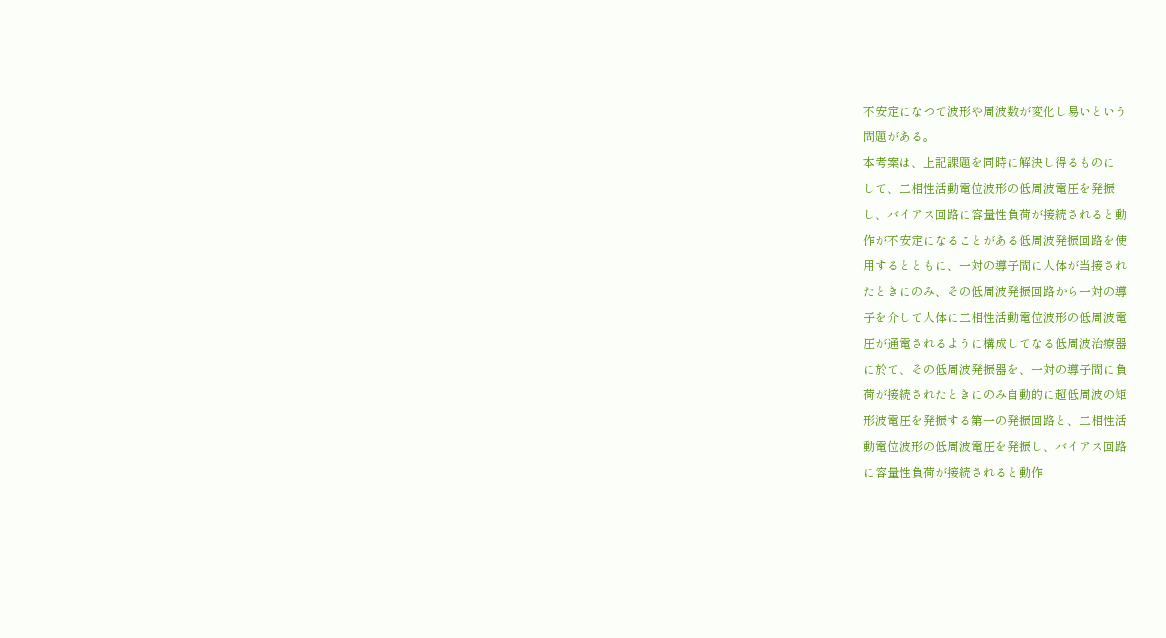不安定になつて波形や周波数が変化し易いという
問題がある。
本考案は、上記課題を同時に解決し得るものに
して、二相性活動電位波形の低周波電圧を発振
し、バイアス回路に容量性負荷が接続されると動
作が不安定になることがある低周波発振回路を使
用するとともに、一対の導子間に人体が当接され
たときにのみ、その低周波発振回路から一対の導
子を介して人体に二相性活動電位波形の低周波電
圧が通電されるように構成してなる低周波治療器
に於て、その低周波発振器を、一対の導子間に負
荷が接続されたときにのみ自動的に超低周波の矩
形波電圧を発振する第一の発振回路と、二相性活
動電位波形の低周波電圧を発振し、バイアス回路
に容量性負荷が接続されると動作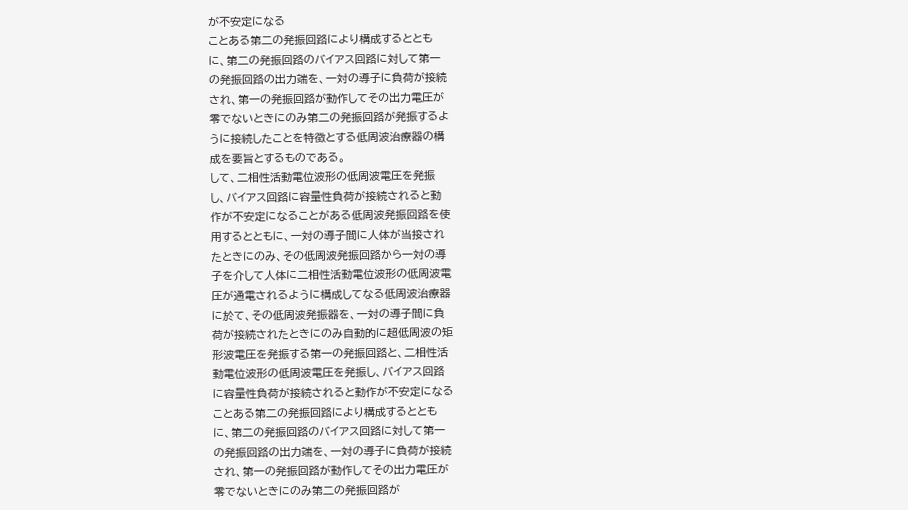が不安定になる
ことある第二の発振回路により構成するととも
に、第二の発振回路のバイアス回路に対して第一
の発振回路の出力端を、一対の導子に負荷が接続
され、第一の発振回路が動作してその出力電圧が
零でないときにのみ第二の発振回路が発振するよ
うに接続したことを特徴とする低周波治療器の構
成を要旨とするものである。
して、二相性活動電位波形の低周波電圧を発振
し、バイアス回路に容量性負荷が接続されると動
作が不安定になることがある低周波発振回路を使
用するとともに、一対の導子間に人体が当接され
たときにのみ、その低周波発振回路から一対の導
子を介して人体に二相性活動電位波形の低周波電
圧が通電されるように構成してなる低周波治療器
に於て、その低周波発振器を、一対の導子間に負
荷が接続されたときにのみ自動的に超低周波の矩
形波電圧を発振する第一の発振回路と、二相性活
動電位波形の低周波電圧を発振し、バイアス回路
に容量性負荷が接続されると動作が不安定になる
ことある第二の発振回路により構成するととも
に、第二の発振回路のバイアス回路に対して第一
の発振回路の出力端を、一対の導子に負荷が接続
され、第一の発振回路が動作してその出力電圧が
零でないときにのみ第二の発振回路が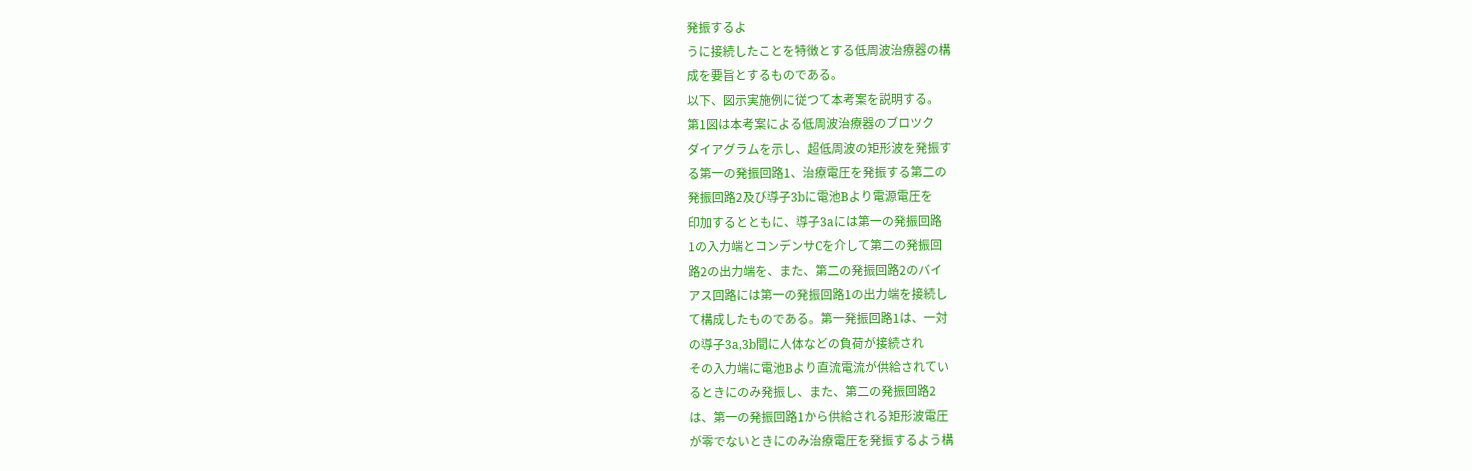発振するよ
うに接続したことを特徴とする低周波治療器の構
成を要旨とするものである。
以下、図示実施例に従つて本考案を説明する。
第1図は本考案による低周波治療器のブロツク
ダイアグラムを示し、超低周波の矩形波を発振す
る第一の発振回路1、治療電圧を発振する第二の
発振回路2及び導子3bに電池Bより電源電圧を
印加するとともに、導子3aには第一の発振回路
1の入力端とコンデンサCを介して第二の発振回
路2の出力端を、また、第二の発振回路2のバイ
アス回路には第一の発振回路1の出力端を接続し
て構成したものである。第一発振回路1は、一対
の導子3a,3b間に人体などの負荷が接続され
その入力端に電池Bより直流電流が供給されてい
るときにのみ発振し、また、第二の発振回路2
は、第一の発振回路1から供給される矩形波電圧
が零でないときにのみ治療電圧を発振するよう構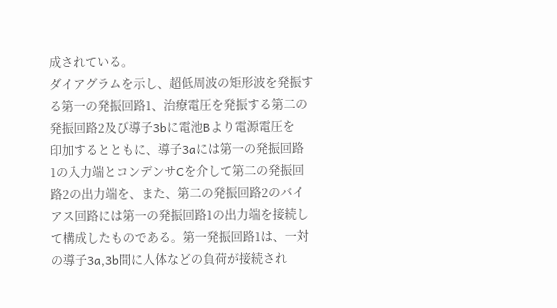成されている。
ダイアグラムを示し、超低周波の矩形波を発振す
る第一の発振回路1、治療電圧を発振する第二の
発振回路2及び導子3bに電池Bより電源電圧を
印加するとともに、導子3aには第一の発振回路
1の入力端とコンデンサCを介して第二の発振回
路2の出力端を、また、第二の発振回路2のバイ
アス回路には第一の発振回路1の出力端を接続し
て構成したものである。第一発振回路1は、一対
の導子3a,3b間に人体などの負荷が接続され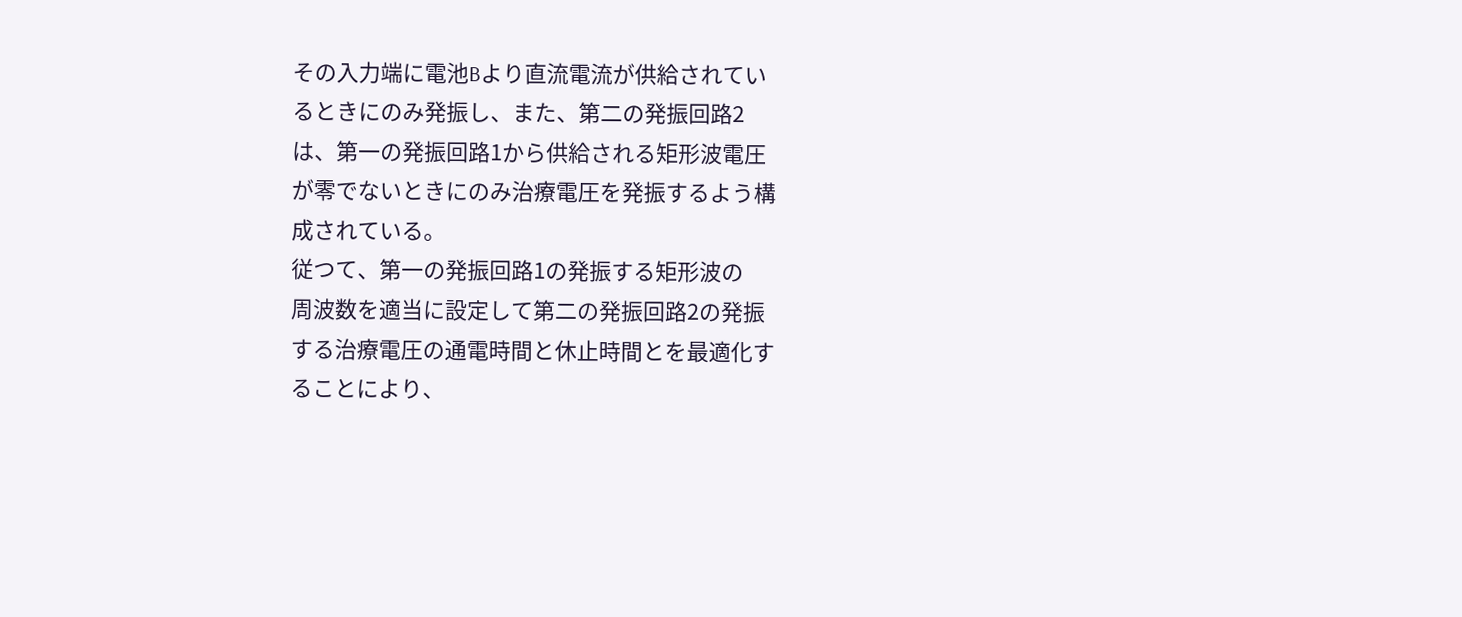その入力端に電池Bより直流電流が供給されてい
るときにのみ発振し、また、第二の発振回路2
は、第一の発振回路1から供給される矩形波電圧
が零でないときにのみ治療電圧を発振するよう構
成されている。
従つて、第一の発振回路1の発振する矩形波の
周波数を適当に設定して第二の発振回路2の発振
する治療電圧の通電時間と休止時間とを最適化す
ることにより、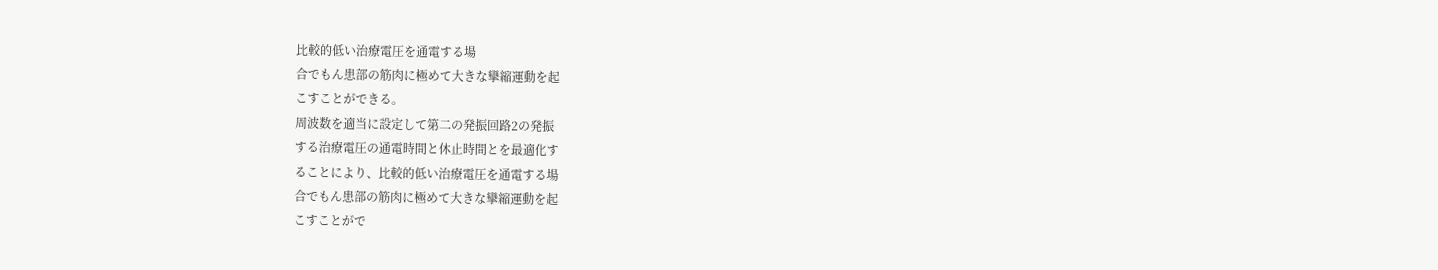比較的低い治療電圧を通電する場
合でもん患部の筋肉に極めて大きな攣縮運動を起
こすことができる。
周波数を適当に設定して第二の発振回路2の発振
する治療電圧の通電時間と休止時間とを最適化す
ることにより、比較的低い治療電圧を通電する場
合でもん患部の筋肉に極めて大きな攣縮運動を起
こすことがで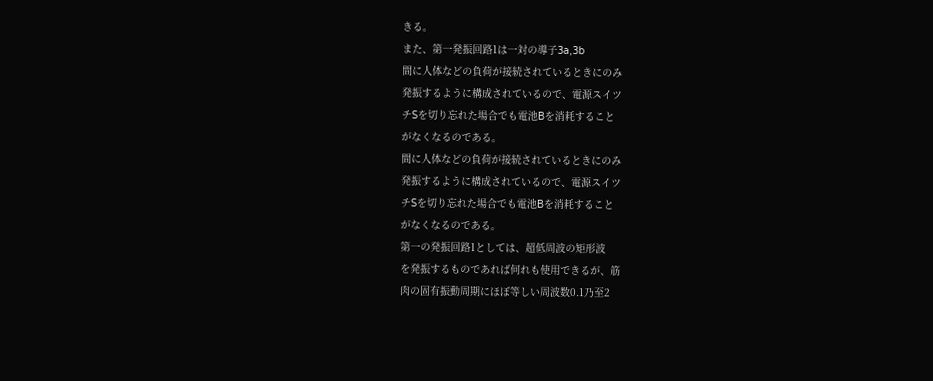きる。
また、第一発振回路1は一対の導子3a,3b
間に人体などの負荷が接続されているときにのみ
発振するように構成されているので、電源スイツ
チSを切り忘れた場合でも電池Bを消耗すること
がなくなるのである。
間に人体などの負荷が接続されているときにのみ
発振するように構成されているので、電源スイツ
チSを切り忘れた場合でも電池Bを消耗すること
がなくなるのである。
第一の発振回路1としては、超低周波の矩形波
を発振するものであれば何れも使用できるが、筋
肉の固有振動周期にほぼ等しい周波数0.1乃至2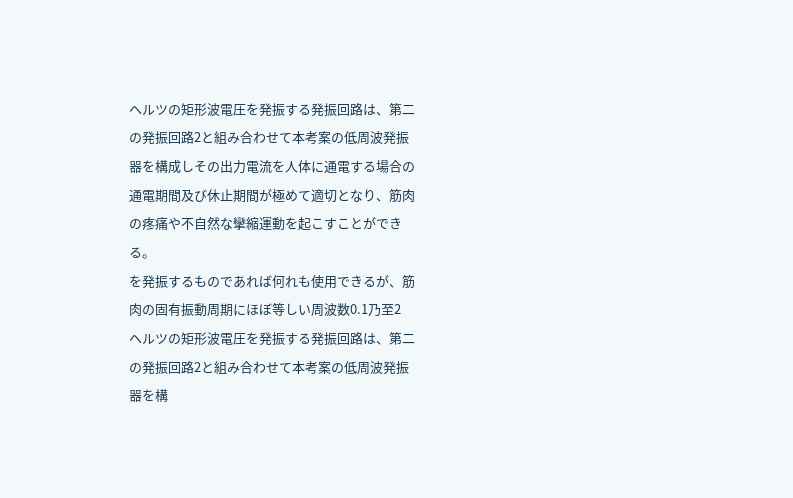ヘルツの矩形波電圧を発振する発振回路は、第二
の発振回路2と組み合わせて本考案の低周波発振
器を構成しその出力電流を人体に通電する場合の
通電期間及び休止期間が極めて適切となり、筋肉
の疼痛や不自然な攣縮運動を起こすことができ
る。
を発振するものであれば何れも使用できるが、筋
肉の固有振動周期にほぼ等しい周波数0.1乃至2
ヘルツの矩形波電圧を発振する発振回路は、第二
の発振回路2と組み合わせて本考案の低周波発振
器を構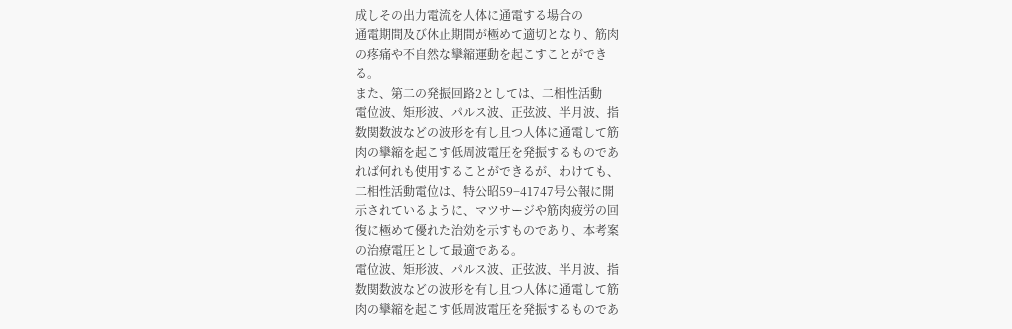成しその出力電流を人体に通電する場合の
通電期間及び休止期間が極めて適切となり、筋肉
の疼痛や不自然な攣縮運動を起こすことができ
る。
また、第二の発振回路2としては、二相性活動
電位波、矩形波、パルス波、正弦波、半月波、指
数関数波などの波形を有し且つ人体に通電して筋
肉の攣縮を起こす低周波電圧を発振するものであ
れば何れも使用することができるが、わけても、
二相性活動電位は、特公昭59−41747号公報に開
示されているように、マツサージや筋肉疲労の回
復に極めて優れた治効を示すものであり、本考案
の治療電圧として最適である。
電位波、矩形波、パルス波、正弦波、半月波、指
数関数波などの波形を有し且つ人体に通電して筋
肉の攣縮を起こす低周波電圧を発振するものであ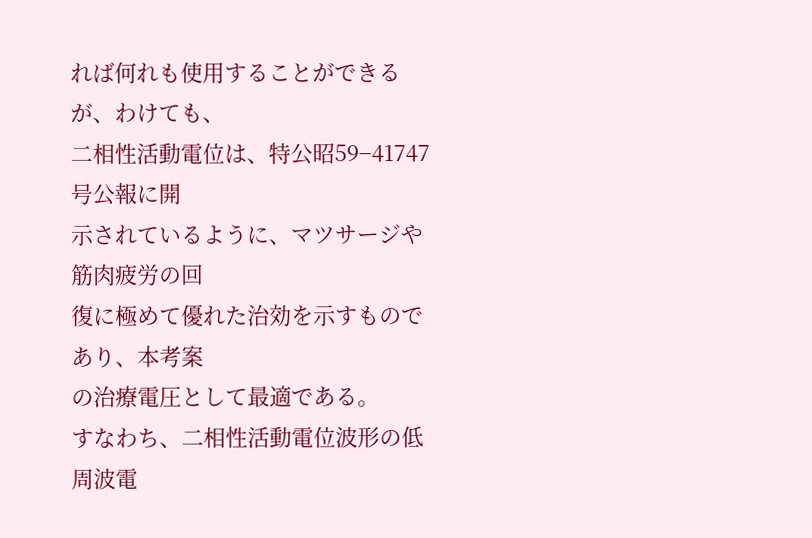れば何れも使用することができるが、わけても、
二相性活動電位は、特公昭59−41747号公報に開
示されているように、マツサージや筋肉疲労の回
復に極めて優れた治効を示すものであり、本考案
の治療電圧として最適である。
すなわち、二相性活動電位波形の低周波電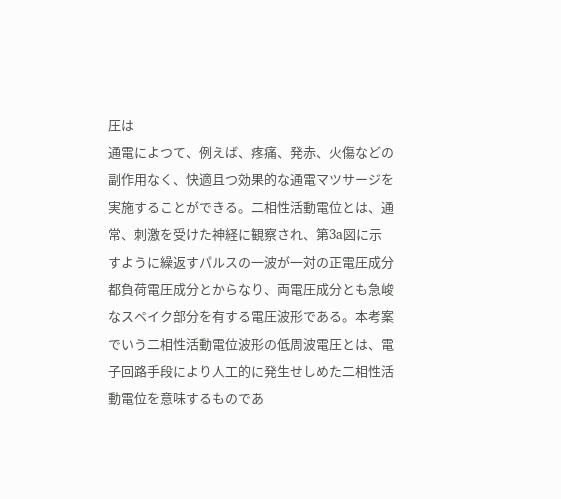圧は
通電によつて、例えば、疼痛、発赤、火傷などの
副作用なく、快適且つ効果的な通電マツサージを
実施することができる。二相性活動電位とは、通
常、刺激を受けた神経に観察され、第3a図に示
すように繰返すパルスの一波が一対の正電圧成分
都負荷電圧成分とからなり、両電圧成分とも急峻
なスペイク部分を有する電圧波形である。本考案
でいう二相性活動電位波形の低周波電圧とは、電
子回路手段により人工的に発生せしめた二相性活
動電位を意味するものであ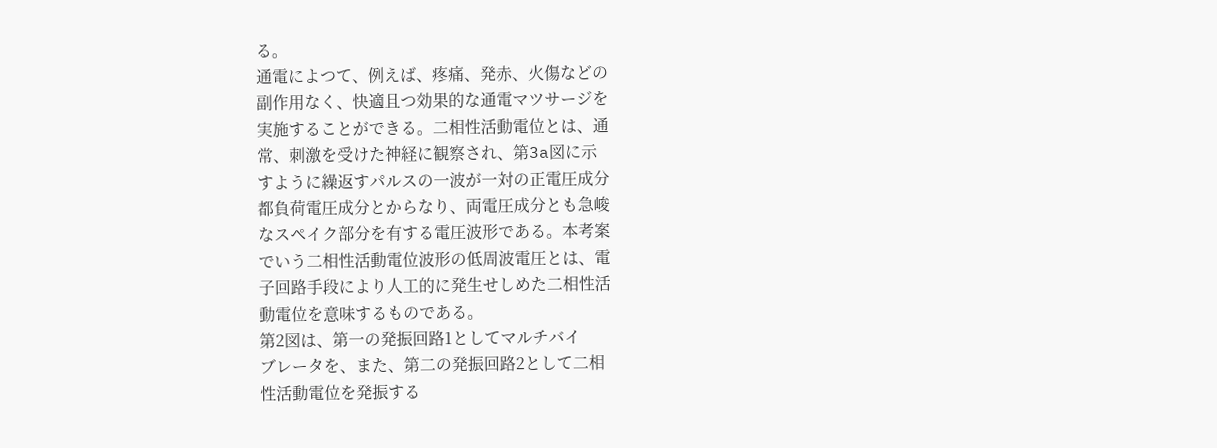る。
通電によつて、例えば、疼痛、発赤、火傷などの
副作用なく、快適且つ効果的な通電マツサージを
実施することができる。二相性活動電位とは、通
常、刺激を受けた神経に観察され、第3a図に示
すように繰返すパルスの一波が一対の正電圧成分
都負荷電圧成分とからなり、両電圧成分とも急峻
なスペイク部分を有する電圧波形である。本考案
でいう二相性活動電位波形の低周波電圧とは、電
子回路手段により人工的に発生せしめた二相性活
動電位を意味するものである。
第2図は、第一の発振回路1としてマルチバイ
ブレータを、また、第二の発振回路2として二相
性活動電位を発振する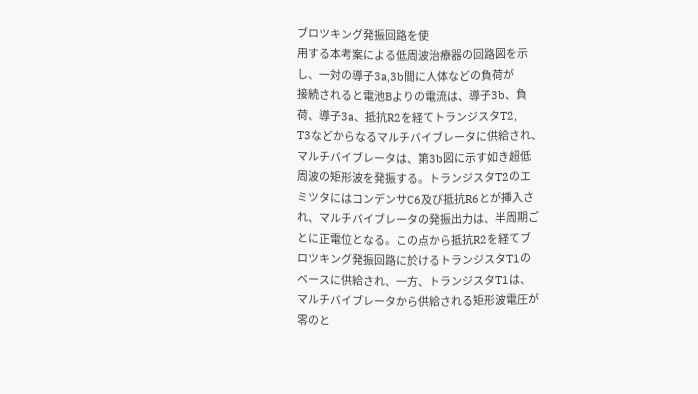ブロツキング発振回路を使
用する本考案による低周波治療器の回路図を示
し、一対の導子3a,3b間に人体などの負荷が
接続されると電池Bよりの電流は、導子3b、負
荷、導子3a、抵抗R2を経てトランジスタT2,
T3などからなるマルチバイブレータに供給され、
マルチバイブレータは、第3b図に示す如き超低
周波の矩形波を発振する。トランジスタT2のエ
ミツタにはコンデンサC6及び抵抗R6とが挿入さ
れ、マルチバイブレータの発振出力は、半周期ご
とに正電位となる。この点から抵抗R2を経てブ
ロツキング発振回路に於けるトランジスタT1の
ベースに供給され、一方、トランジスタT1は、
マルチバイブレータから供給される矩形波電圧が
零のと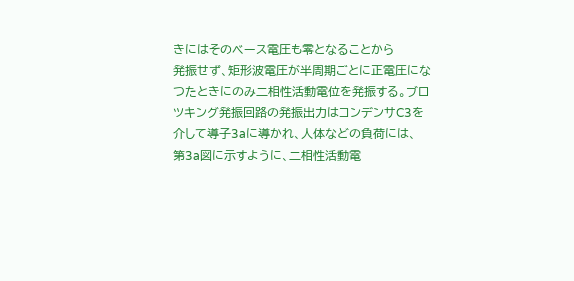きにはそのベース電圧も零となることから
発振せず、矩形波電圧が半周期ごとに正電圧にな
つたときにのみ二相性活動電位を発振する。ブロ
ツキング発振回路の発振出力はコンデンサC3を
介して導子3aに導かれ、人体などの負荷には、
第3a図に示すように、二相性活動電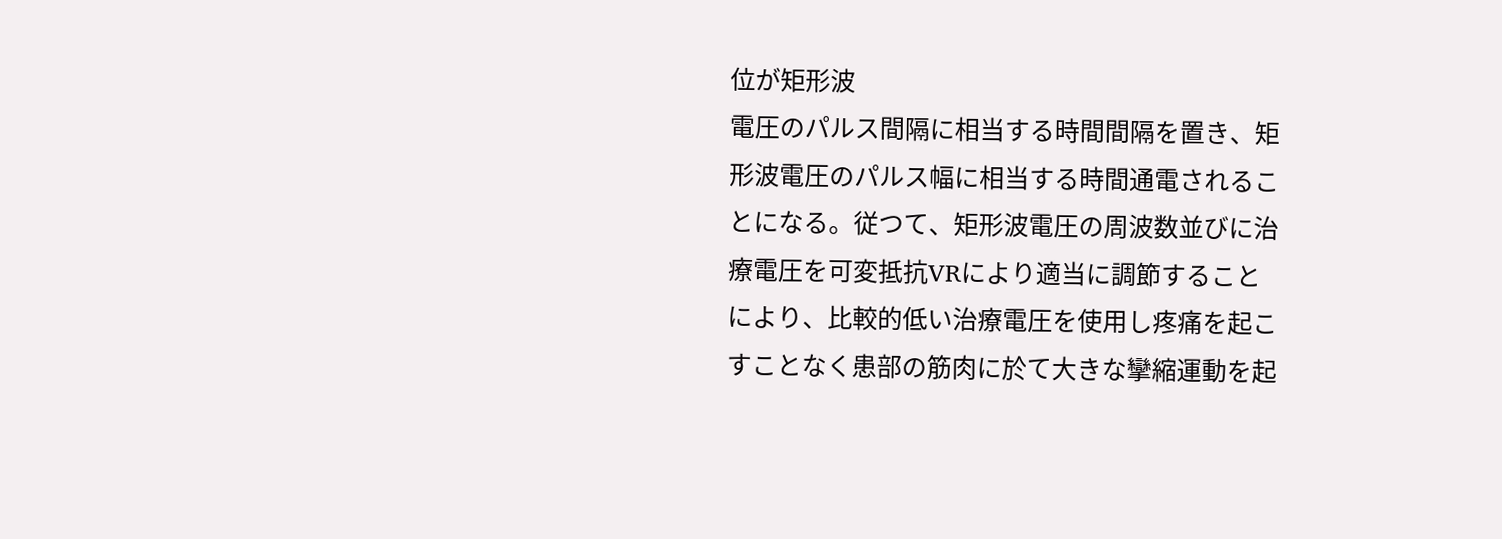位が矩形波
電圧のパルス間隔に相当する時間間隔を置き、矩
形波電圧のパルス幅に相当する時間通電されるこ
とになる。従つて、矩形波電圧の周波数並びに治
療電圧を可変抵抗VRにより適当に調節すること
により、比較的低い治療電圧を使用し疼痛を起こ
すことなく患部の筋肉に於て大きな攣縮運動を起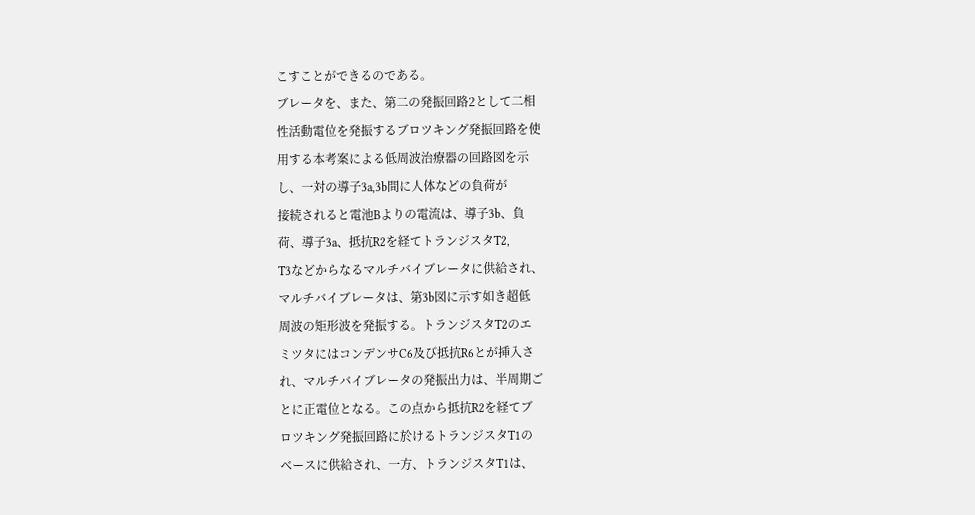こすことができるのである。
ブレータを、また、第二の発振回路2として二相
性活動電位を発振するブロツキング発振回路を使
用する本考案による低周波治療器の回路図を示
し、一対の導子3a,3b間に人体などの負荷が
接続されると電池Bよりの電流は、導子3b、負
荷、導子3a、抵抗R2を経てトランジスタT2,
T3などからなるマルチバイブレータに供給され、
マルチバイブレータは、第3b図に示す如き超低
周波の矩形波を発振する。トランジスタT2のエ
ミツタにはコンデンサC6及び抵抗R6とが挿入さ
れ、マルチバイブレータの発振出力は、半周期ご
とに正電位となる。この点から抵抗R2を経てブ
ロツキング発振回路に於けるトランジスタT1の
ベースに供給され、一方、トランジスタT1は、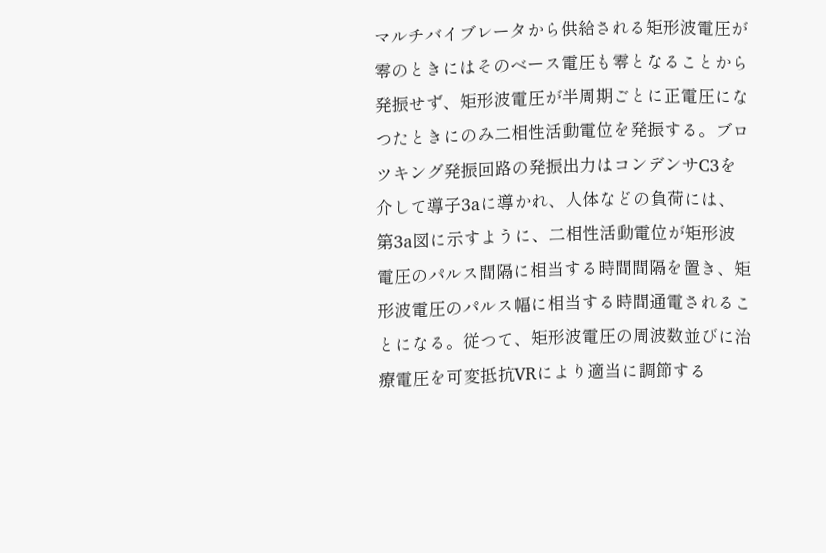マルチバイブレータから供給される矩形波電圧が
零のときにはそのベース電圧も零となることから
発振せず、矩形波電圧が半周期ごとに正電圧にな
つたときにのみ二相性活動電位を発振する。ブロ
ツキング発振回路の発振出力はコンデンサC3を
介して導子3aに導かれ、人体などの負荷には、
第3a図に示すように、二相性活動電位が矩形波
電圧のパルス間隔に相当する時間間隔を置き、矩
形波電圧のパルス幅に相当する時間通電されるこ
とになる。従つて、矩形波電圧の周波数並びに治
療電圧を可変抵抗VRにより適当に調節する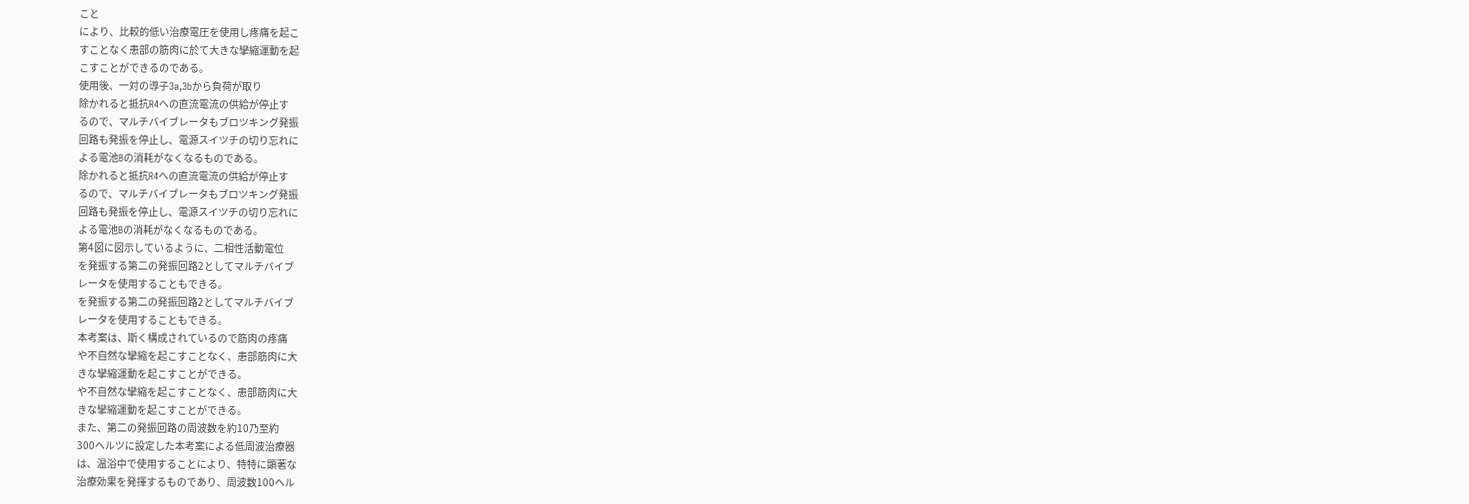こと
により、比較的低い治療電圧を使用し疼痛を起こ
すことなく患部の筋肉に於て大きな攣縮運動を起
こすことができるのである。
使用後、一対の導子3a,3bから負荷が取り
除かれると抵抗R4への直流電流の供給が停止す
るので、マルチバイブレータもブロツキング発振
回路も発振を停止し、電源スイツチの切り忘れに
よる電池Bの消耗がなくなるものである。
除かれると抵抗R4への直流電流の供給が停止す
るので、マルチバイブレータもブロツキング発振
回路も発振を停止し、電源スイツチの切り忘れに
よる電池Bの消耗がなくなるものである。
第4図に図示しているように、二相性活動電位
を発振する第二の発振回路2としてマルチバイブ
レータを使用することもできる。
を発振する第二の発振回路2としてマルチバイブ
レータを使用することもできる。
本考案は、斯く構成されているので筋肉の疼痛
や不自然な攣縮を起こすことなく、患部筋肉に大
きな攣縮運動を起こすことができる。
や不自然な攣縮を起こすことなく、患部筋肉に大
きな攣縮運動を起こすことができる。
また、第二の発振回路の周波数を約10乃至約
300ヘルツに設定した本考案による低周波治療器
は、温浴中で使用することにより、特特に顕著な
治療効果を発揮するものであり、周波数100ヘル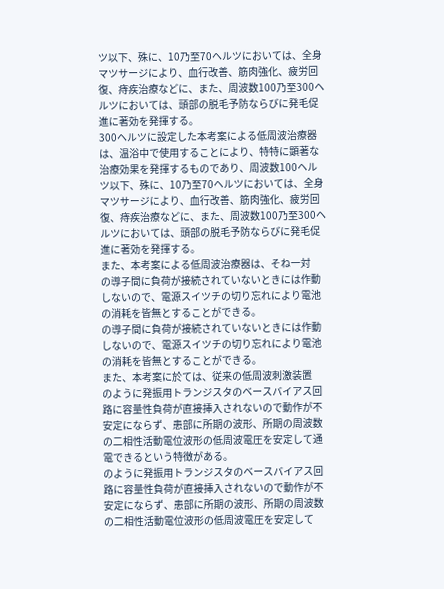ツ以下、殊に、10乃至70ヘルツにおいては、全身
マツサージにより、血行改善、筋肉強化、疲労回
復、痔疾治療などに、また、周波数100乃至300ヘ
ルツにおいては、頭部の脱毛予防ならびに発毛促
進に著効を発揮する。
300ヘルツに設定した本考案による低周波治療器
は、温浴中で使用することにより、特特に顕著な
治療効果を発揮するものであり、周波数100ヘル
ツ以下、殊に、10乃至70ヘルツにおいては、全身
マツサージにより、血行改善、筋肉強化、疲労回
復、痔疾治療などに、また、周波数100乃至300ヘ
ルツにおいては、頭部の脱毛予防ならびに発毛促
進に著効を発揮する。
また、本考案による低周波治療器は、そね一対
の導子間に負荷が接続されていないときには作動
しないので、電源スイツチの切り忘れにより電池
の消耗を皆無とすることができる。
の導子間に負荷が接続されていないときには作動
しないので、電源スイツチの切り忘れにより電池
の消耗を皆無とすることができる。
また、本考案に於ては、従来の低周波刺激装置
のように発振用トランジスタのベースバイアス回
路に容量性負荷が直接挿入されないので動作が不
安定にならず、患部に所期の波形、所期の周波数
の二相性活動電位波形の低周波電圧を安定して通
電できるという特徴がある。
のように発振用トランジスタのベースバイアス回
路に容量性負荷が直接挿入されないので動作が不
安定にならず、患部に所期の波形、所期の周波数
の二相性活動電位波形の低周波電圧を安定して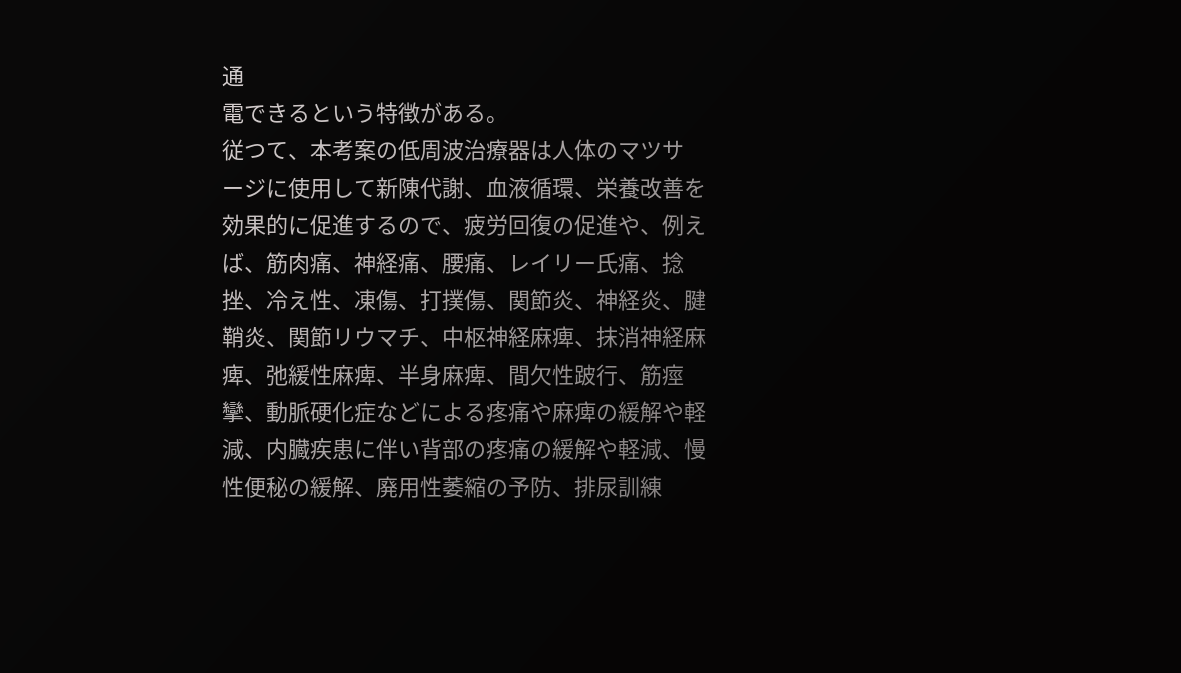通
電できるという特徴がある。
従つて、本考案の低周波治療器は人体のマツサ
ージに使用して新陳代謝、血液循環、栄養改善を
効果的に促進するので、疲労回復の促進や、例え
ば、筋肉痛、神経痛、腰痛、レイリー氏痛、捻
挫、冷え性、凍傷、打撲傷、関節炎、神経炎、腱
鞘炎、関節リウマチ、中枢神経麻痺、抹消神経麻
痺、弛緩性麻痺、半身麻痺、間欠性跛行、筋痙
攣、動脈硬化症などによる疼痛や麻痺の緩解や軽
減、内臓疾患に伴い背部の疼痛の緩解や軽減、慢
性便秘の緩解、廃用性萎縮の予防、排尿訓練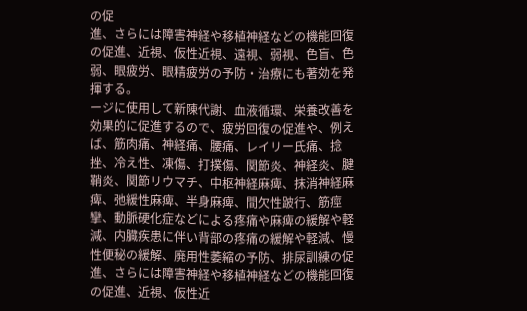の促
進、さらには障害神経や移植神経などの機能回復
の促進、近視、仮性近視、遠視、弱視、色盲、色
弱、眼疲労、眼精疲労の予防・治療にも著効を発
揮する。
ージに使用して新陳代謝、血液循環、栄養改善を
効果的に促進するので、疲労回復の促進や、例え
ば、筋肉痛、神経痛、腰痛、レイリー氏痛、捻
挫、冷え性、凍傷、打撲傷、関節炎、神経炎、腱
鞘炎、関節リウマチ、中枢神経麻痺、抹消神経麻
痺、弛緩性麻痺、半身麻痺、間欠性跛行、筋痙
攣、動脈硬化症などによる疼痛や麻痺の緩解や軽
減、内臓疾患に伴い背部の疼痛の緩解や軽減、慢
性便秘の緩解、廃用性萎縮の予防、排尿訓練の促
進、さらには障害神経や移植神経などの機能回復
の促進、近視、仮性近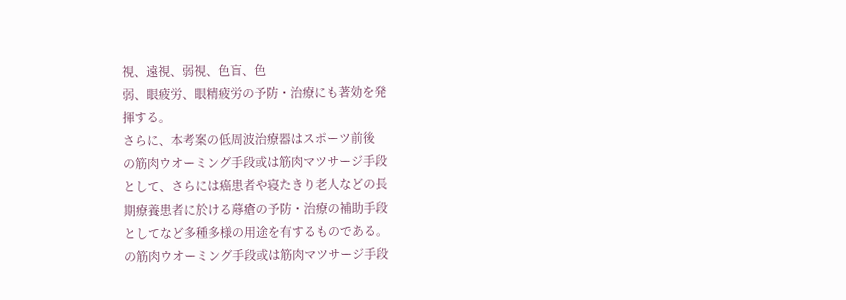視、遠視、弱視、色盲、色
弱、眼疲労、眼精疲労の予防・治療にも著効を発
揮する。
さらに、本考案の低周波治療器はスポーツ前後
の筋肉ウオーミング手段或は筋肉マツサージ手段
として、さらには癌患者や寝たきり老人などの長
期療養患者に於ける蓐瘡の予防・治療の補助手段
としてなど多種多様の用途を有するものである。
の筋肉ウオーミング手段或は筋肉マツサージ手段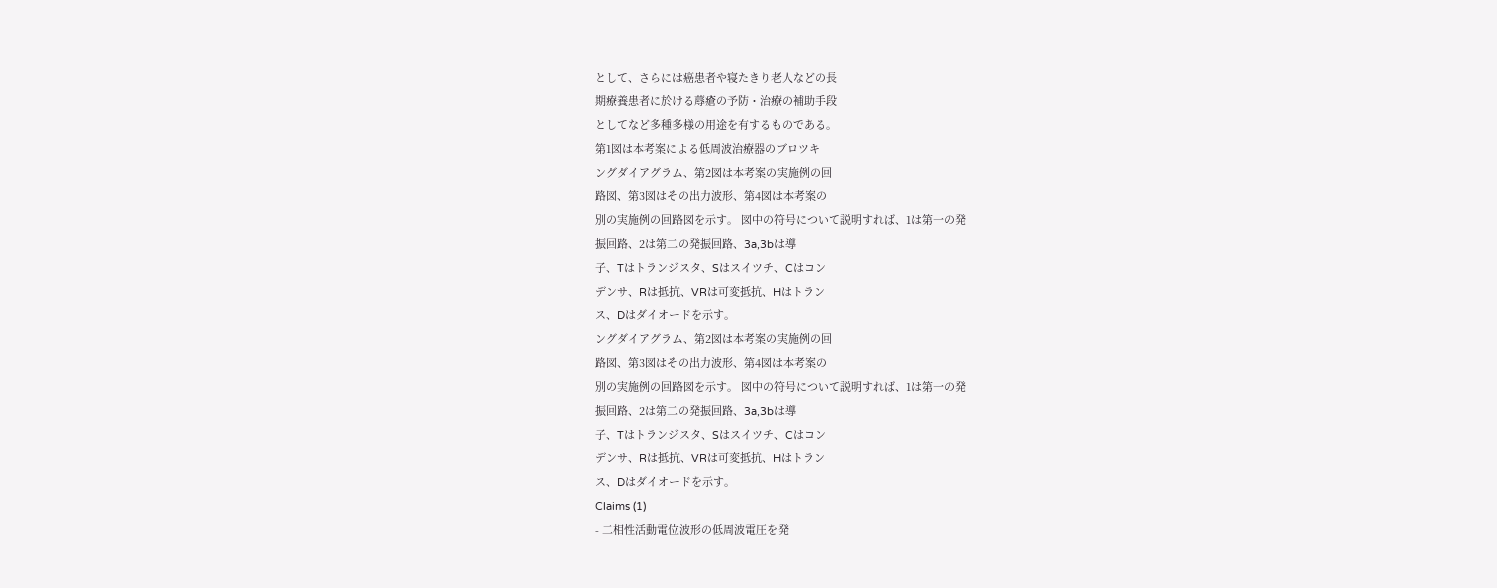として、さらには癌患者や寝たきり老人などの長
期療養患者に於ける蓐瘡の予防・治療の補助手段
としてなど多種多様の用途を有するものである。
第1図は本考案による低周波治療器のブロツキ
ングダイアグラム、第2図は本考案の実施例の回
路図、第3図はその出力波形、第4図は本考案の
別の実施例の回路図を示す。 図中の符号について説明すれば、1は第一の発
振回路、2は第二の発振回路、3a,3bは導
子、Tはトランジスタ、Sはスイツチ、Cはコン
デンサ、Rは抵抗、VRは可変抵抗、Hはトラン
ス、Dはダイオードを示す。
ングダイアグラム、第2図は本考案の実施例の回
路図、第3図はその出力波形、第4図は本考案の
別の実施例の回路図を示す。 図中の符号について説明すれば、1は第一の発
振回路、2は第二の発振回路、3a,3bは導
子、Tはトランジスタ、Sはスイツチ、Cはコン
デンサ、Rは抵抗、VRは可変抵抗、Hはトラン
ス、Dはダイオードを示す。
Claims (1)
- 二相性活動電位波形の低周波電圧を発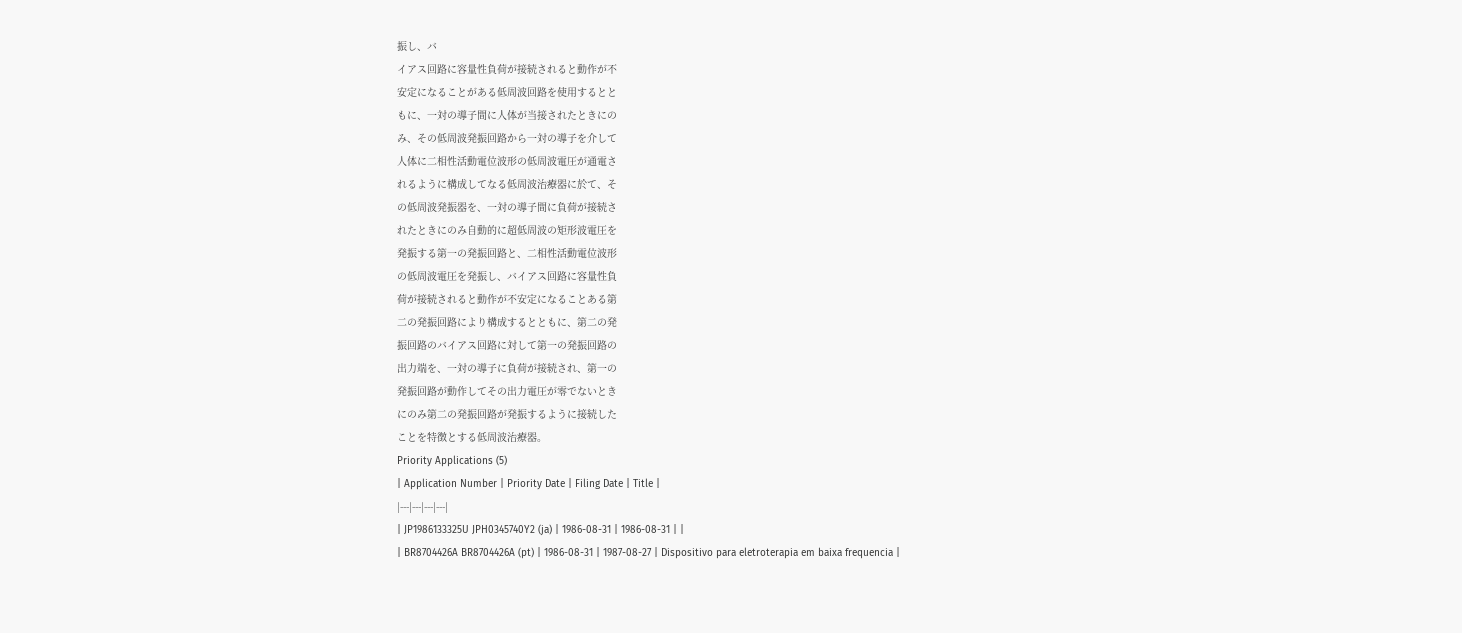振し、バ
イアス回路に容量性負荷が接続されると動作が不
安定になることがある低周波回路を使用するとと
もに、一対の導子間に人体が当接されたときにの
み、その低周波発振回路から一対の導子を介して
人体に二相性活動電位波形の低周波電圧が通電さ
れるように構成してなる低周波治療器に於て、そ
の低周波発振器を、一対の導子間に負荷が接続さ
れたときにのみ自動的に超低周波の矩形波電圧を
発振する第一の発振回路と、二相性活動電位波形
の低周波電圧を発振し、バイアス回路に容量性負
荷が接続されると動作が不安定になることある第
二の発振回路により構成するとともに、第二の発
振回路のバイアス回路に対して第一の発振回路の
出力端を、一対の導子に負荷が接続され、第一の
発振回路が動作してその出力電圧が零でないとき
にのみ第二の発振回路が発振するように接続した
ことを特徴とする低周波治療器。
Priority Applications (5)
| Application Number | Priority Date | Filing Date | Title |
|---|---|---|---|
| JP1986133325U JPH0345740Y2 (ja) | 1986-08-31 | 1986-08-31 | |
| BR8704426A BR8704426A (pt) | 1986-08-31 | 1987-08-27 | Dispositivo para eletroterapia em baixa frequencia |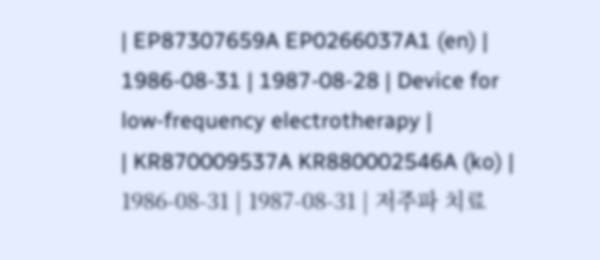| EP87307659A EP0266037A1 (en) | 1986-08-31 | 1987-08-28 | Device for low-frequency electrotherapy |
| KR870009537A KR880002546A (ko) | 1986-08-31 | 1987-08-31 | 저주파 치료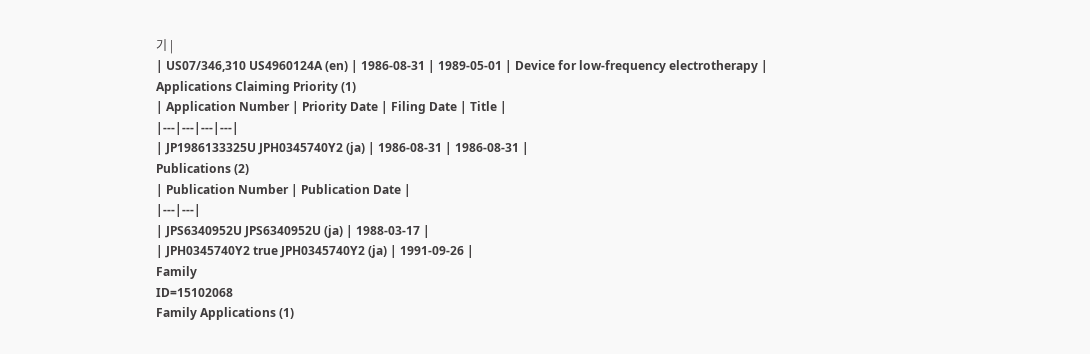기 |
| US07/346,310 US4960124A (en) | 1986-08-31 | 1989-05-01 | Device for low-frequency electrotherapy |
Applications Claiming Priority (1)
| Application Number | Priority Date | Filing Date | Title |
|---|---|---|---|
| JP1986133325U JPH0345740Y2 (ja) | 1986-08-31 | 1986-08-31 |
Publications (2)
| Publication Number | Publication Date |
|---|---|
| JPS6340952U JPS6340952U (ja) | 1988-03-17 |
| JPH0345740Y2 true JPH0345740Y2 (ja) | 1991-09-26 |
Family
ID=15102068
Family Applications (1)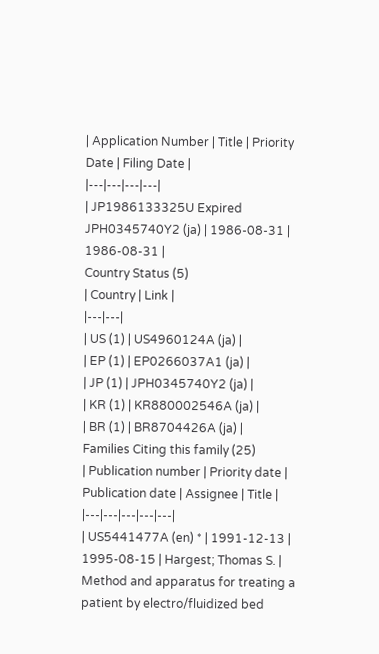| Application Number | Title | Priority Date | Filing Date |
|---|---|---|---|
| JP1986133325U Expired JPH0345740Y2 (ja) | 1986-08-31 | 1986-08-31 |
Country Status (5)
| Country | Link |
|---|---|
| US (1) | US4960124A (ja) |
| EP (1) | EP0266037A1 (ja) |
| JP (1) | JPH0345740Y2 (ja) |
| KR (1) | KR880002546A (ja) |
| BR (1) | BR8704426A (ja) |
Families Citing this family (25)
| Publication number | Priority date | Publication date | Assignee | Title |
|---|---|---|---|---|
| US5441477A (en) * | 1991-12-13 | 1995-08-15 | Hargest; Thomas S. | Method and apparatus for treating a patient by electro/fluidized bed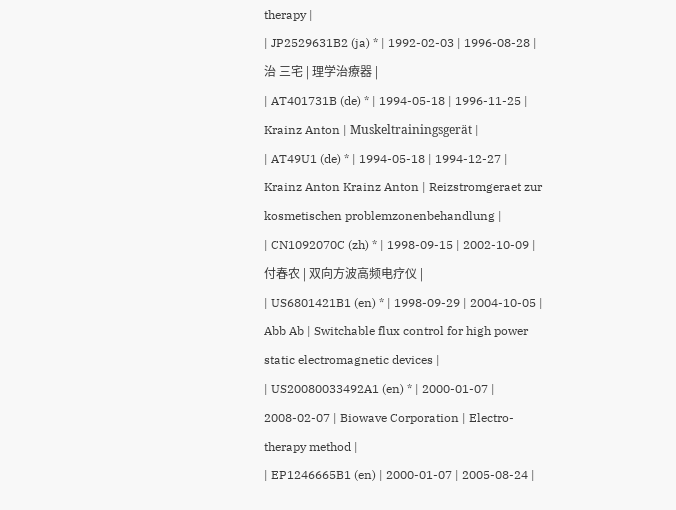therapy |
| JP2529631B2 (ja) * | 1992-02-03 | 1996-08-28 | 治 三宅 | 理学治療器 |
| AT401731B (de) * | 1994-05-18 | 1996-11-25 | Krainz Anton | Muskeltrainingsgerät |
| AT49U1 (de) * | 1994-05-18 | 1994-12-27 | Krainz Anton Krainz Anton | Reizstromgeraet zur kosmetischen problemzonenbehandlung |
| CN1092070C (zh) * | 1998-09-15 | 2002-10-09 | 付春农 | 双向方波高频电疗仪 |
| US6801421B1 (en) * | 1998-09-29 | 2004-10-05 | Abb Ab | Switchable flux control for high power static electromagnetic devices |
| US20080033492A1 (en) * | 2000-01-07 | 2008-02-07 | Biowave Corporation | Electro-therapy method |
| EP1246665B1 (en) | 2000-01-07 | 2005-08-24 |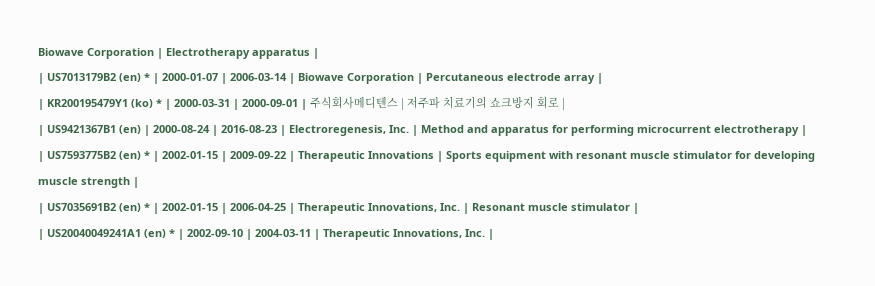Biowave Corporation | Electrotherapy apparatus |
| US7013179B2 (en) * | 2000-01-07 | 2006-03-14 | Biowave Corporation | Percutaneous electrode array |
| KR200195479Y1 (ko) * | 2000-03-31 | 2000-09-01 | 주식회사메디텐스 | 저주파 치료기의 쇼크방지 회로 |
| US9421367B1 (en) | 2000-08-24 | 2016-08-23 | Electroregenesis, Inc. | Method and apparatus for performing microcurrent electrotherapy |
| US7593775B2 (en) * | 2002-01-15 | 2009-09-22 | Therapeutic Innovations | Sports equipment with resonant muscle stimulator for developing muscle strength |
| US7035691B2 (en) * | 2002-01-15 | 2006-04-25 | Therapeutic Innovations, Inc. | Resonant muscle stimulator |
| US20040049241A1 (en) * | 2002-09-10 | 2004-03-11 | Therapeutic Innovations, Inc. |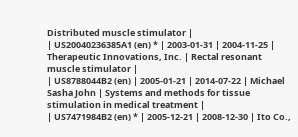Distributed muscle stimulator |
| US20040236385A1 (en) * | 2003-01-31 | 2004-11-25 | Therapeutic Innovations, Inc. | Rectal resonant muscle stimulator |
| US8788044B2 (en) | 2005-01-21 | 2014-07-22 | Michael Sasha John | Systems and methods for tissue stimulation in medical treatment |
| US7471984B2 (en) * | 2005-12-21 | 2008-12-30 | Ito Co.,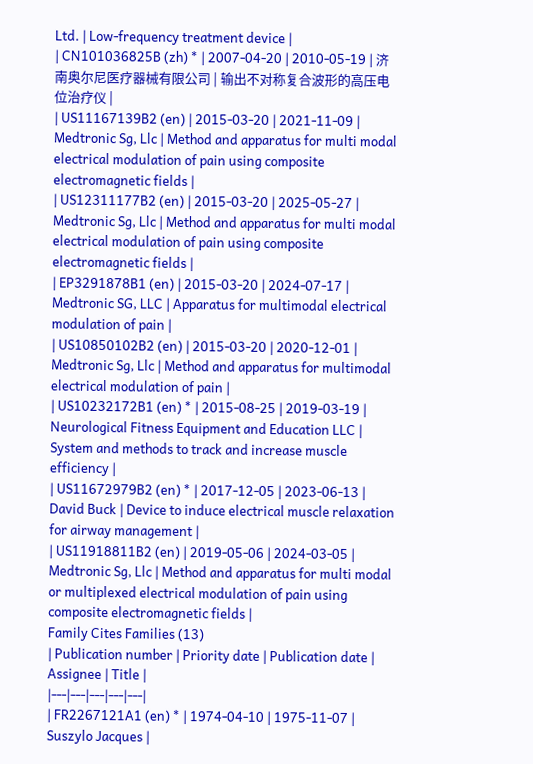Ltd. | Low-frequency treatment device |
| CN101036825B (zh) * | 2007-04-20 | 2010-05-19 | 济南奥尔尼医疗器械有限公司 | 输出不对称复合波形的高压电位治疗仪 |
| US11167139B2 (en) | 2015-03-20 | 2021-11-09 | Medtronic Sg, Llc | Method and apparatus for multi modal electrical modulation of pain using composite electromagnetic fields |
| US12311177B2 (en) | 2015-03-20 | 2025-05-27 | Medtronic Sg, Llc | Method and apparatus for multi modal electrical modulation of pain using composite electromagnetic fields |
| EP3291878B1 (en) | 2015-03-20 | 2024-07-17 | Medtronic SG, LLC | Apparatus for multimodal electrical modulation of pain |
| US10850102B2 (en) | 2015-03-20 | 2020-12-01 | Medtronic Sg, Llc | Method and apparatus for multimodal electrical modulation of pain |
| US10232172B1 (en) * | 2015-08-25 | 2019-03-19 | Neurological Fitness Equipment and Education LLC | System and methods to track and increase muscle efficiency |
| US11672979B2 (en) * | 2017-12-05 | 2023-06-13 | David Buck | Device to induce electrical muscle relaxation for airway management |
| US11918811B2 (en) | 2019-05-06 | 2024-03-05 | Medtronic Sg, Llc | Method and apparatus for multi modal or multiplexed electrical modulation of pain using composite electromagnetic fields |
Family Cites Families (13)
| Publication number | Priority date | Publication date | Assignee | Title |
|---|---|---|---|---|
| FR2267121A1 (en) * | 1974-04-10 | 1975-11-07 | Suszylo Jacques |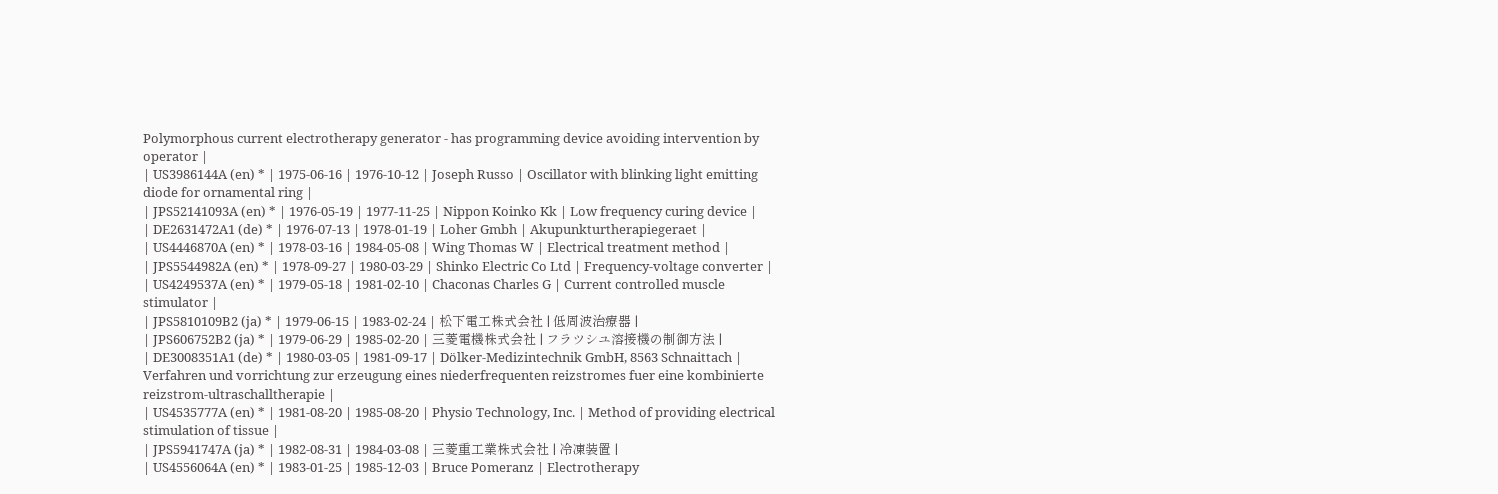Polymorphous current electrotherapy generator - has programming device avoiding intervention by operator |
| US3986144A (en) * | 1975-06-16 | 1976-10-12 | Joseph Russo | Oscillator with blinking light emitting diode for ornamental ring |
| JPS52141093A (en) * | 1976-05-19 | 1977-11-25 | Nippon Koinko Kk | Low frequency curing device |
| DE2631472A1 (de) * | 1976-07-13 | 1978-01-19 | Loher Gmbh | Akupunkturtherapiegeraet |
| US4446870A (en) * | 1978-03-16 | 1984-05-08 | Wing Thomas W | Electrical treatment method |
| JPS5544982A (en) * | 1978-09-27 | 1980-03-29 | Shinko Electric Co Ltd | Frequency-voltage converter |
| US4249537A (en) * | 1979-05-18 | 1981-02-10 | Chaconas Charles G | Current controlled muscle stimulator |
| JPS5810109B2 (ja) * | 1979-06-15 | 1983-02-24 | 松下電工株式会社 | 低周波治療器 |
| JPS606752B2 (ja) * | 1979-06-29 | 1985-02-20 | 三菱電機株式会社 | フラツシユ溶接機の制御方法 |
| DE3008351A1 (de) * | 1980-03-05 | 1981-09-17 | Dölker-Medizintechnik GmbH, 8563 Schnaittach | Verfahren und vorrichtung zur erzeugung eines niederfrequenten reizstromes fuer eine kombinierte reizstrom-ultraschalltherapie |
| US4535777A (en) * | 1981-08-20 | 1985-08-20 | Physio Technology, Inc. | Method of providing electrical stimulation of tissue |
| JPS5941747A (ja) * | 1982-08-31 | 1984-03-08 | 三菱重工業株式会社 | 冷凍装置 |
| US4556064A (en) * | 1983-01-25 | 1985-12-03 | Bruce Pomeranz | Electrotherapy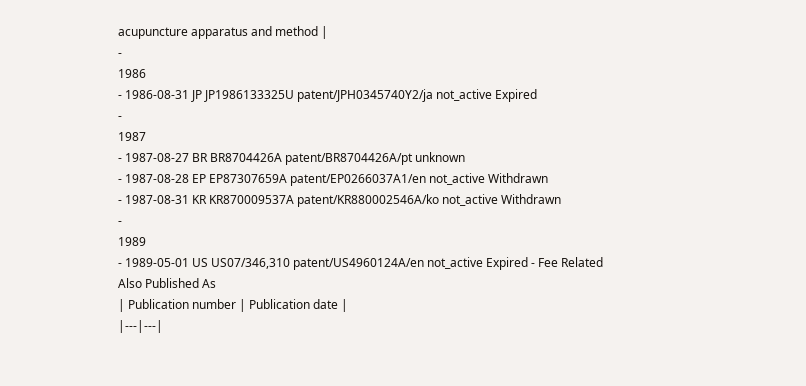acupuncture apparatus and method |
-
1986
- 1986-08-31 JP JP1986133325U patent/JPH0345740Y2/ja not_active Expired
-
1987
- 1987-08-27 BR BR8704426A patent/BR8704426A/pt unknown
- 1987-08-28 EP EP87307659A patent/EP0266037A1/en not_active Withdrawn
- 1987-08-31 KR KR870009537A patent/KR880002546A/ko not_active Withdrawn
-
1989
- 1989-05-01 US US07/346,310 patent/US4960124A/en not_active Expired - Fee Related
Also Published As
| Publication number | Publication date |
|---|---|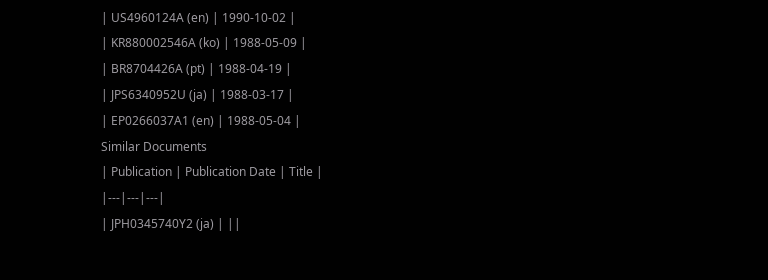| US4960124A (en) | 1990-10-02 |
| KR880002546A (ko) | 1988-05-09 |
| BR8704426A (pt) | 1988-04-19 |
| JPS6340952U (ja) | 1988-03-17 |
| EP0266037A1 (en) | 1988-05-04 |
Similar Documents
| Publication | Publication Date | Title |
|---|---|---|
| JPH0345740Y2 (ja) | ||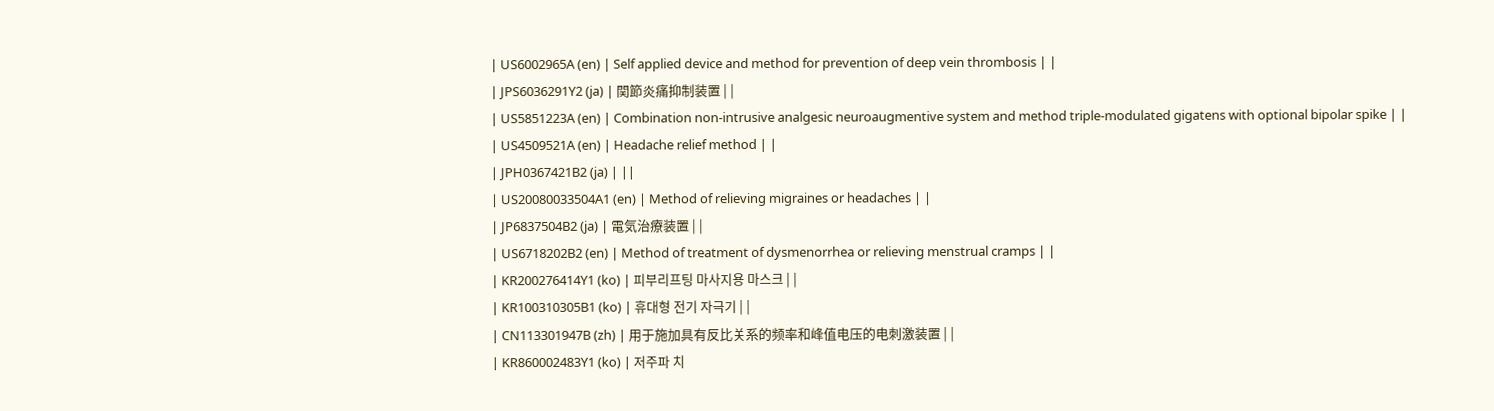| US6002965A (en) | Self applied device and method for prevention of deep vein thrombosis | |
| JPS6036291Y2 (ja) | 関節炎痛抑制装置 | |
| US5851223A (en) | Combination non-intrusive analgesic neuroaugmentive system and method triple-modulated gigatens with optional bipolar spike | |
| US4509521A (en) | Headache relief method | |
| JPH0367421B2 (ja) | ||
| US20080033504A1 (en) | Method of relieving migraines or headaches | |
| JP6837504B2 (ja) | 電気治療装置 | |
| US6718202B2 (en) | Method of treatment of dysmenorrhea or relieving menstrual cramps | |
| KR200276414Y1 (ko) | 피부리프팅 마사지용 마스크 | |
| KR100310305B1 (ko) | 휴대형 전기 자극기 | |
| CN113301947B (zh) | 用于施加具有反比关系的频率和峰值电压的电刺激装置 | |
| KR860002483Y1 (ko) | 저주파 치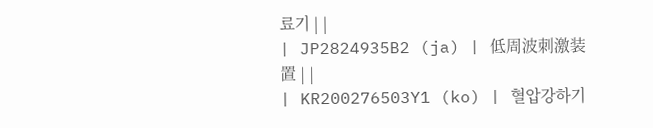료기 | |
| JP2824935B2 (ja) | 低周波刺激装置 | |
| KR200276503Y1 (ko) | 혈압강하기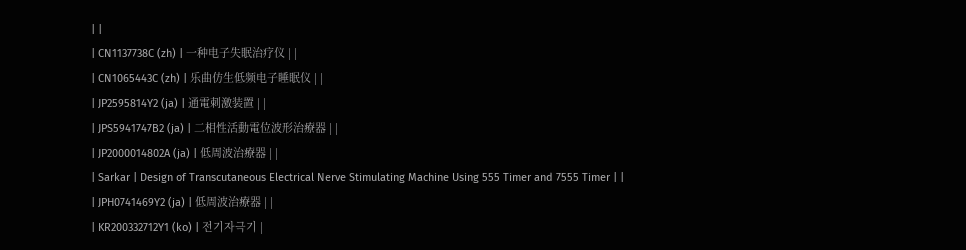| |
| CN1137738C (zh) | 一种电子失眠治疗仪 | |
| CN1065443C (zh) | 乐曲仿生低频电子睡眠仪 | |
| JP2595814Y2 (ja) | 通電刺激装置 | |
| JPS5941747B2 (ja) | 二相性活動電位波形治療器 | |
| JP2000014802A (ja) | 低周波治療器 | |
| Sarkar | Design of Transcutaneous Electrical Nerve Stimulating Machine Using 555 Timer and 7555 Timer | |
| JPH0741469Y2 (ja) | 低周波治療器 | |
| KR200332712Y1 (ko) | 전기자극기 |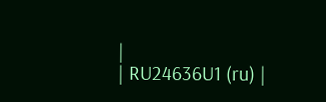|
| RU24636U1 (ru) |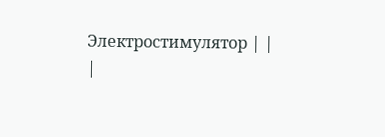Электростимулятор | |
|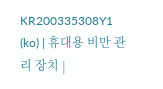KR200335308Y1 (ko) | 휴대용 비만 관리 장치 |